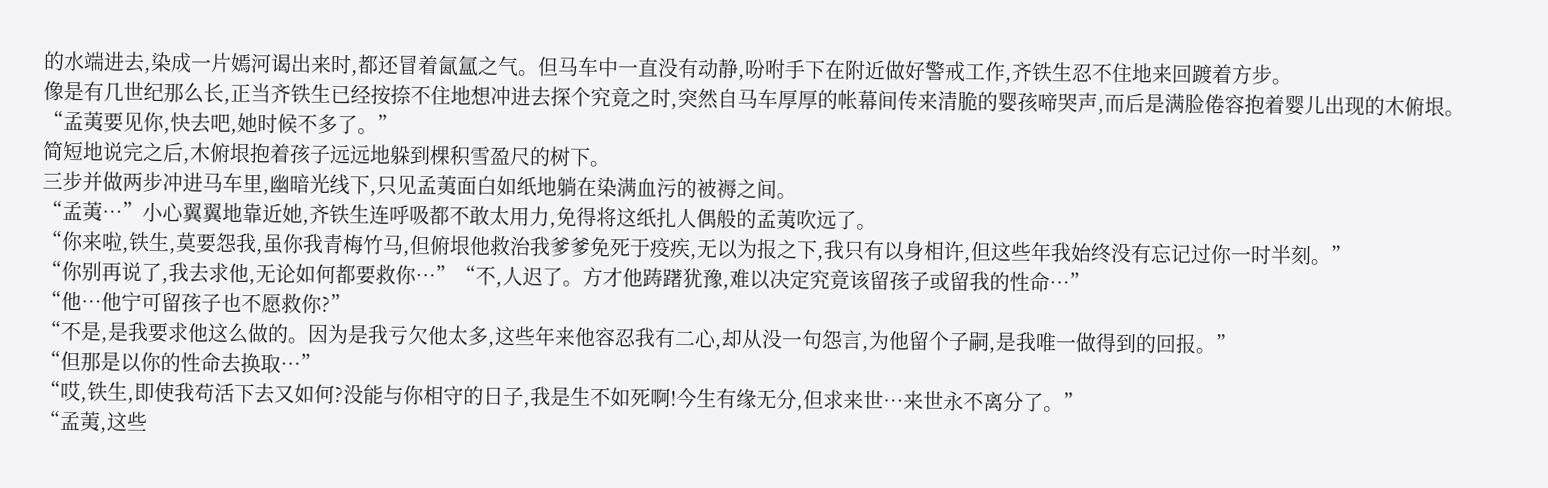的水端进去,染成一片嫣河谒出来时,都还冒着氤氲之气。但马车中一直没有动静,吩咐手下在附近做好警戒工作,齐铁生忍不住地来回踱着方步。
像是有几世纪那么长,正当齐铁生已经按捺不住地想冲进去探个究竟之时,突然自马车厚厚的帐幕间传来清脆的婴孩啼哭声,而后是满脸倦容抱着婴儿出现的木俯垠。
“孟荑要见你,快去吧,她时候不多了。”
简短地说完之后,木俯垠抱着孩子远远地躲到棵积雪盈尺的树下。
三步并做两步冲进马车里,幽暗光线下,只见孟荑面白如纸地躺在染满血污的被褥之间。
“孟荑…”小心翼翼地靠近她,齐铁生连呼吸都不敢太用力,免得将这纸扎人偶般的孟荑吹远了。
“你来啦,铁生,莫要怨我,虽你我青梅竹马,但俯垠他救治我爹爹免死于疫疾,无以为报之下,我只有以身相许,但这些年我始终没有忘记过你一时半刻。”
“你别再说了,我去求他,无论如何都要救你…”“不,人迟了。方才他踌躇犹豫,难以决定究竟该留孩子或留我的性命…”
“他…他宁可留孩子也不愿救你?”
“不是,是我要求他这么做的。因为是我亏欠他太多,这些年来他容忍我有二心,却从没一句怨言,为他留个子嗣,是我唯一做得到的回报。”
“但那是以你的性命去换取…”
“哎,铁生,即使我苟活下去又如何?没能与你相守的日子,我是生不如死啊!今生有缘无分,但求来世…来世永不离分了。”
“孟荑,这些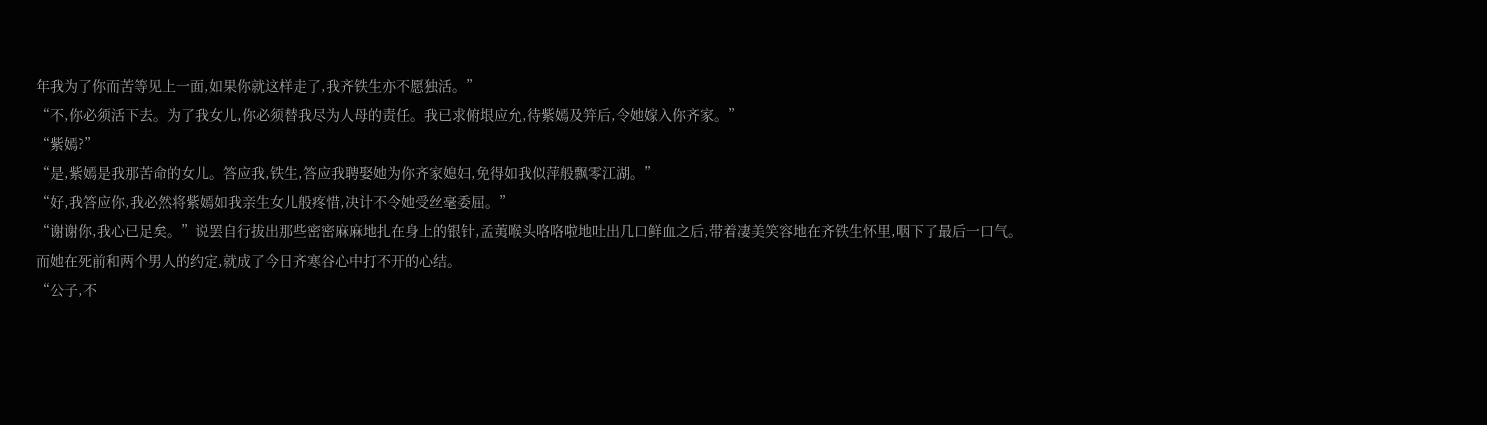年我为了你而苦等见上一面,如果你就这样走了,我齐铁生亦不愿独活。”
“不,你必须活下去。为了我女儿,你必须替我尽为人母的责任。我已求俯垠应允,待紫嫣及笄后,令她嫁入你齐家。”
“紫嫣?”
“是,紫嫣是我那苦命的女儿。答应我,铁生,答应我聘娶她为你齐家媳妇,免得如我似萍般飘零江湖。”
“好,我答应你,我必然将紫嫣如我亲生女儿般疼惜,决计不令她受丝毫委屈。”
“谢谢你,我心已足矣。”说罢自行拔出那些密密麻麻地扎在身上的银针,孟荑喉头咯咯啦地吐出几口鲜血之后,带着凄美笑容地在齐铁生怀里,咽下了最后一口气。
而她在死前和两个男人的约定,就成了今日齐寒谷心中打不开的心结。
“公子,不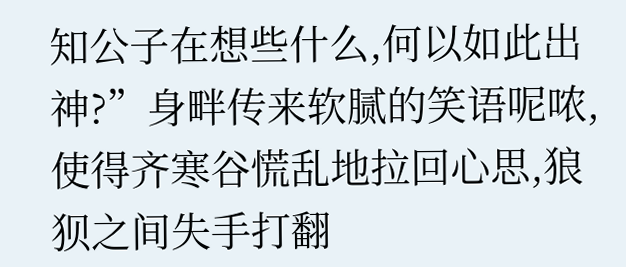知公子在想些什么,何以如此出神?”身畔传来软腻的笑语呢哝,使得齐寒谷慌乱地拉回心思,狼狈之间失手打翻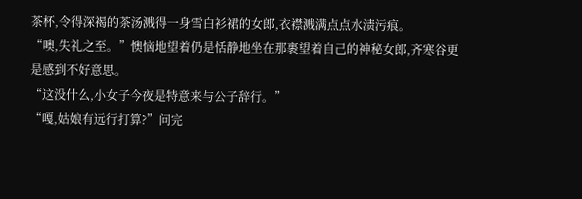茶杯,令得深褐的茶汤溅得一身雪白衫裙的女郎,衣襟溅满点点水渍污痕。
“噢,失礼之至。”懊恼地望着仍是恬静地坐在那裹望着自己的神秘女郎,齐寒谷更是感到不好意思。
“这没什么,小女子今夜是特意来与公子辞行。”
“嘎,姑娘有远行打算?”问完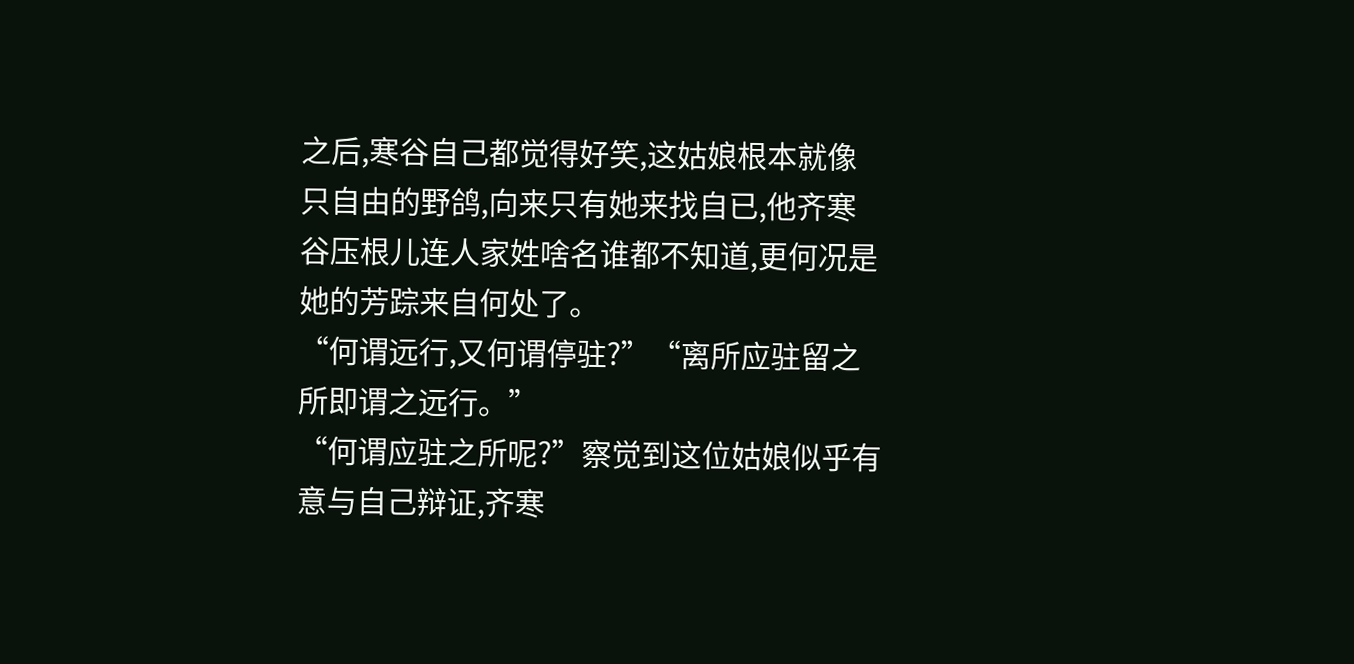之后,寒谷自己都觉得好笑,这姑娘根本就像只自由的野鸽,向来只有她来找自已,他齐寒谷压根儿连人家姓啥名谁都不知道,更何况是她的芳踪来自何处了。
“何谓远行,又何谓停驻?”“离所应驻留之所即谓之远行。”
“何谓应驻之所呢?”察觉到这位姑娘似乎有意与自己辩证,齐寒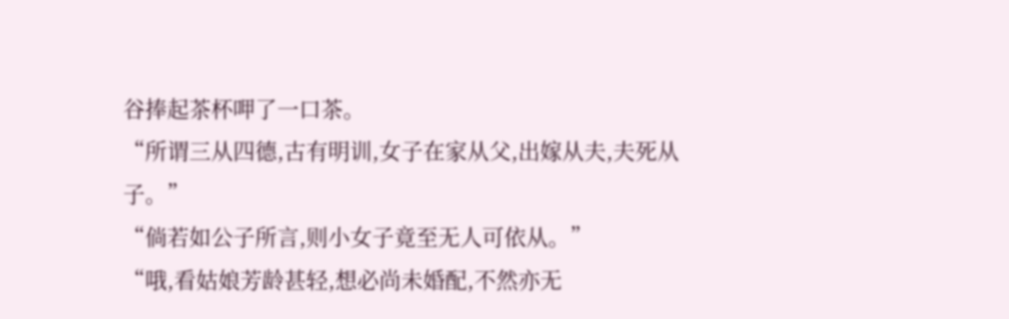谷捧起茶杯呷了一口茶。
“所谓三从四德,古有明训,女子在家从父,出嫁从夫,夫死从子。”
“倘若如公子所言,则小女子竟至无人可依从。”
“哦,看姑娘芳龄甚轻,想必尚未婚配,不然亦无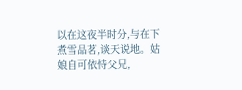以在这夜半时分,与在下煮雪品茗,谈天说地。姑娘自可依恃父兄,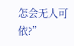怎会无人可依?”